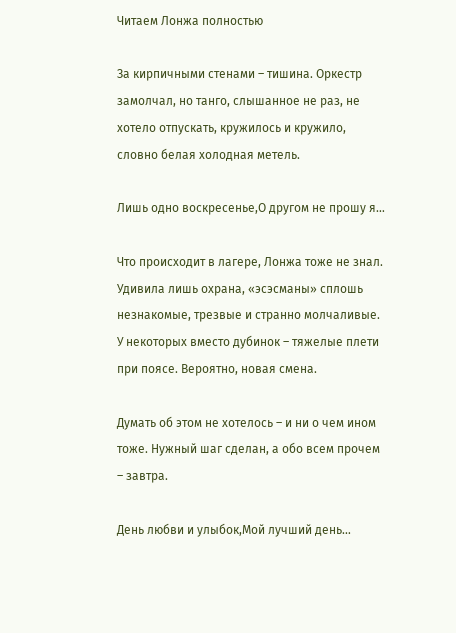Читаем Лонжа полностью

За кирпичными стенами – тишина. Оркестр замолчал, но танго, слышанное не раз, не хотело отпускать, кружилось и кружило, словно белая холодная метель.

Лишь одно воскресенье,О другом не прошу я…

Что происходит в лагере, Лонжа тоже не знал. Удивила лишь охрана, «эсэсманы» сплошь незнакомые, трезвые и странно молчаливые. У некоторых вместо дубинок – тяжелые плети при поясе. Вероятно, новая смена.

Думать об этом не хотелось – и ни о чем ином тоже. Нужный шаг сделан, а обо всем прочем – завтра.

День любви и улыбок,Мой лучший день…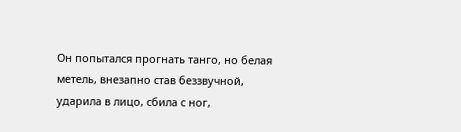Он попытался прогнать танго, но белая метель, внезапно став беззвучной, ударила в лицо, сбила с ног,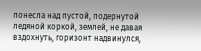понесла над пустой, подернутой ледяной коркой, землей, не давая вздохнуть, горизонт надвинулся,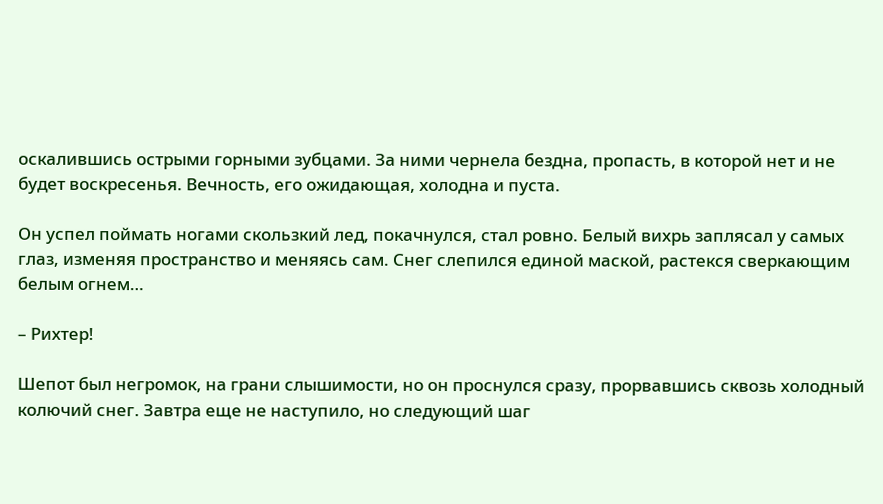оскалившись острыми горными зубцами. За ними чернела бездна, пропасть, в которой нет и не будет воскресенья. Вечность, его ожидающая, холодна и пуста.

Он успел поймать ногами скользкий лед, покачнулся, стал ровно. Белый вихрь заплясал у самых глаз, изменяя пространство и меняясь сам. Снег слепился единой маской, растекся сверкающим белым огнем…

– Рихтер!

Шепот был негромок, на грани слышимости, но он проснулся сразу, прорвавшись сквозь холодный колючий снег. Завтра еще не наступило, но следующий шаг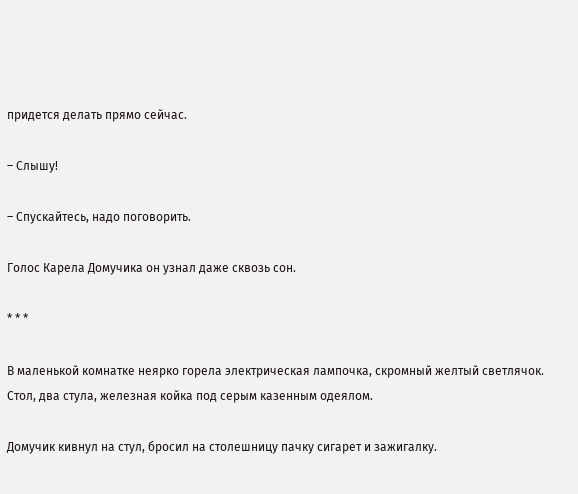придется делать прямо сейчас.

– Слышу!

– Спускайтесь, надо поговорить.

Голос Карела Домучика он узнал даже сквозь сон.

* * *

В маленькой комнатке неярко горела электрическая лампочка, скромный желтый светлячок. Стол, два стула, железная койка под серым казенным одеялом.

Домучик кивнул на стул, бросил на столешницу пачку сигарет и зажигалку.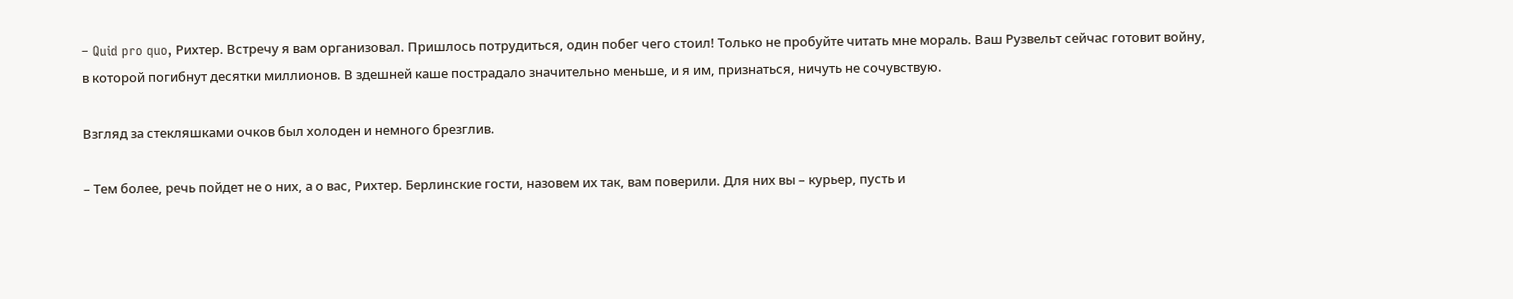– Quid pro quo, Рихтер. Встречу я вам организовал. Пришлось потрудиться, один побег чего стоил! Только не пробуйте читать мне мораль. Ваш Рузвельт сейчас готовит войну, в которой погибнут десятки миллионов. В здешней каше пострадало значительно меньше, и я им, признаться, ничуть не сочувствую.

Взгляд за стекляшками очков был холоден и немного брезглив.

– Тем более, речь пойдет не о них, а о вас, Рихтер. Берлинские гости, назовем их так, вам поверили. Для них вы – курьер, пусть и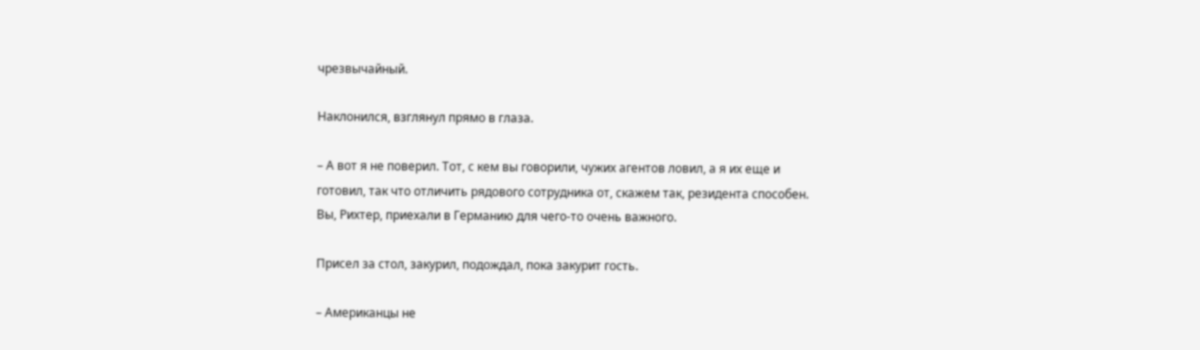чрезвычайный.

Наклонился, взглянул прямо в глаза.

– А вот я не поверил. Тот, с кем вы говорили, чужих агентов ловил, а я их еще и готовил, так что отличить рядового сотрудника от, скажем так, резидента способен. Вы, Рихтер, приехали в Германию для чего-то очень важного.

Присел за стол, закурил, подождал, пока закурит гость.

– Американцы не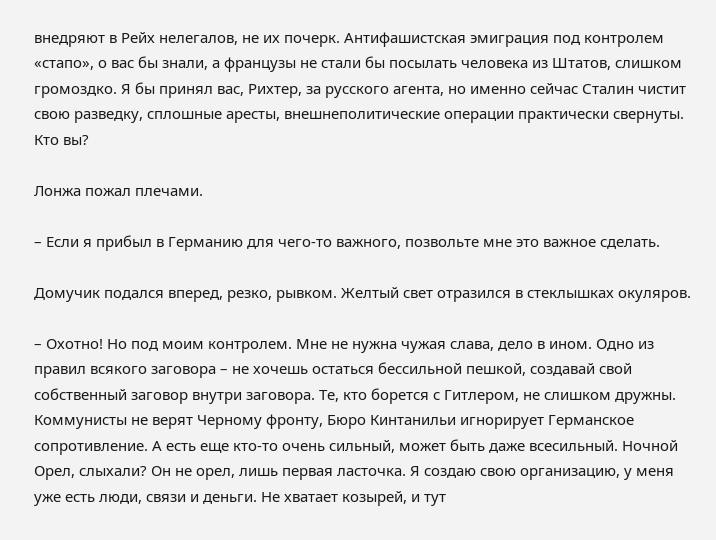внедряют в Рейх нелегалов, не их почерк. Антифашистская эмиграция под контролем «стапо», о вас бы знали, а французы не стали бы посылать человека из Штатов, слишком громоздко. Я бы принял вас, Рихтер, за русского агента, но именно сейчас Сталин чистит свою разведку, сплошные аресты, внешнеполитические операции практически свернуты. Кто вы?

Лонжа пожал плечами.

– Если я прибыл в Германию для чего-то важного, позвольте мне это важное сделать.

Домучик подался вперед, резко, рывком. Желтый свет отразился в стеклышках окуляров.

– Охотно! Но под моим контролем. Мне не нужна чужая слава, дело в ином. Одно из правил всякого заговора – не хочешь остаться бессильной пешкой, создавай свой собственный заговор внутри заговора. Те, кто борется с Гитлером, не слишком дружны. Коммунисты не верят Черному фронту, Бюро Кинтанильи игнорирует Германское сопротивление. А есть еще кто-то очень сильный, может быть даже всесильный. Ночной Орел, слыхали? Он не орел, лишь первая ласточка. Я создаю свою организацию, у меня уже есть люди, связи и деньги. Не хватает козырей, и тут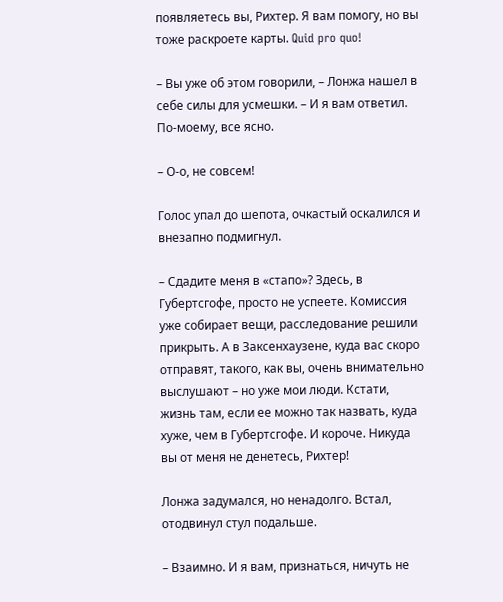появляетесь вы, Рихтер. Я вам помогу, но вы тоже раскроете карты. Quid pro quo!

– Вы уже об этом говорили, – Лонжа нашел в себе силы для усмешки. – И я вам ответил. По-моему, все ясно.

– О-о, не совсем!

Голос упал до шепота, очкастый оскалился и внезапно подмигнул.

– Сдадите меня в «стапо»? Здесь, в Губертсгофе, просто не успеете. Комиссия уже собирает вещи, расследование решили прикрыть. А в Заксенхаузене, куда вас скоро отправят, такого, как вы, очень внимательно выслушают – но уже мои люди. Кстати, жизнь там, если ее можно так назвать, куда хуже, чем в Губертсгофе. И короче. Никуда вы от меня не денетесь, Рихтер!

Лонжа задумался, но ненадолго. Встал, отодвинул стул подальше.

– Взаимно. И я вам, признаться, ничуть не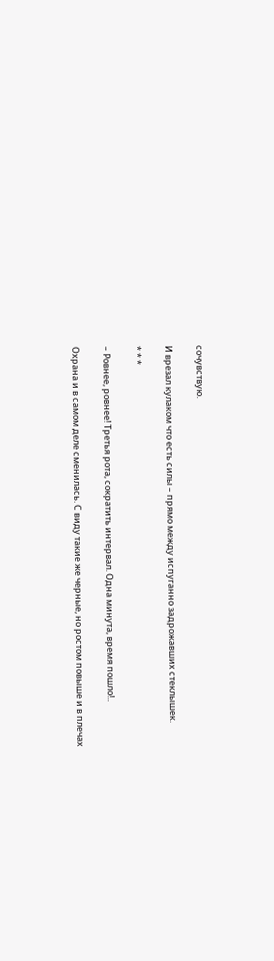сочувствую.

И врезал кулаком что есть силы – прямо между испуганно задрожавших стеклышек.

* * *

– Ровнее, ровнее! Третья рота, сократить интервал. Одна минута, время пошло!..

Охрана и в самом деле сменилась. С виду такие же черные, но ростом повыше и в плечах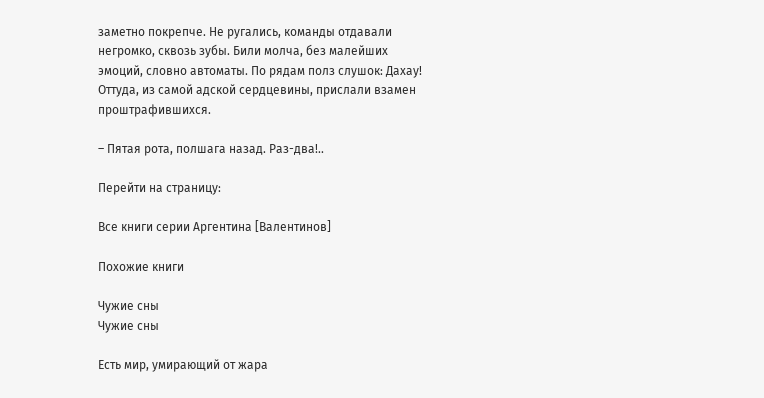заметно покрепче. Не ругались, команды отдавали негромко, сквозь зубы. Били молча, без малейших эмоций, словно автоматы. По рядам полз слушок: Дахау! Оттуда, из самой адской сердцевины, прислали взамен проштрафившихся.

– Пятая рота, полшага назад. Раз-два!..

Перейти на страницу:

Все книги серии Аргентина [Валентинов]

Похожие книги

Чужие сны
Чужие сны

Есть мир, умирающий от жара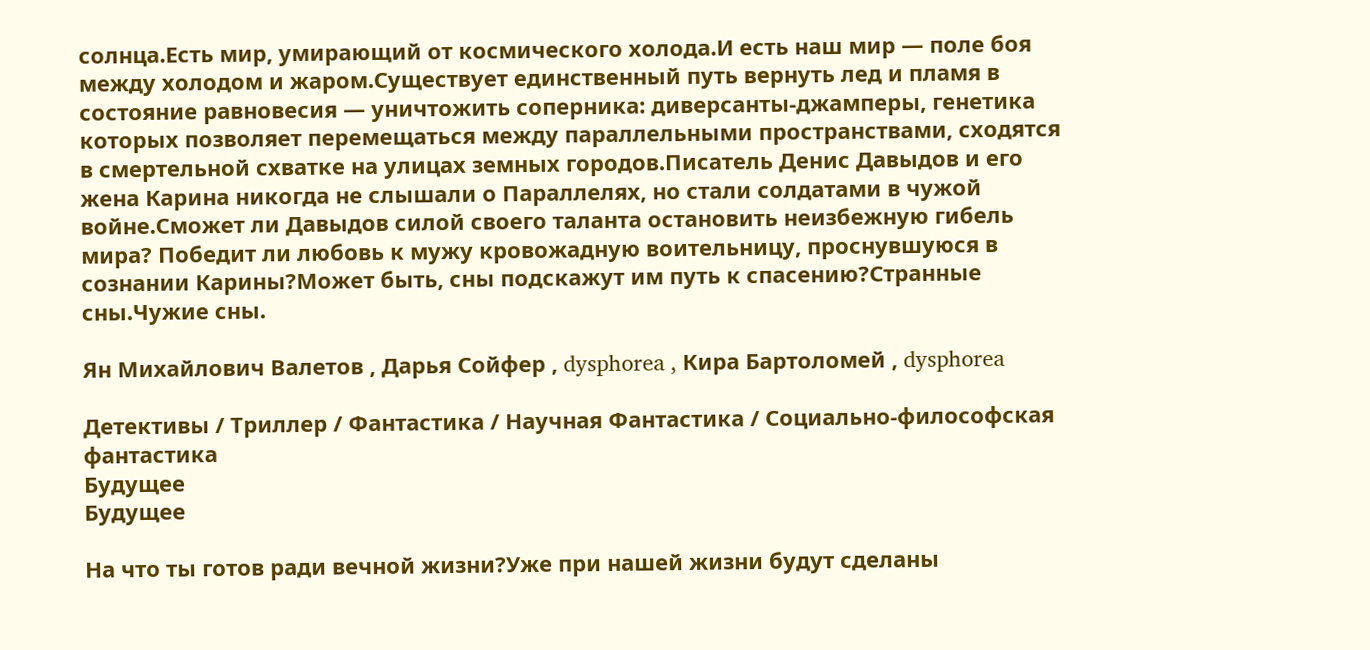солнца.Есть мир, умирающий от космического холода.И есть наш мир — поле боя между холодом и жаром.Существует единственный путь вернуть лед и пламя в состояние равновесия — уничтожить соперника: диверсанты-джамперы, генетика которых позволяет перемещаться между параллельными пространствами, сходятся в смертельной схватке на улицах земных городов.Писатель Денис Давыдов и его жена Карина никогда не слышали о Параллелях, но стали солдатами в чужой войне.Сможет ли Давыдов силой своего таланта остановить неизбежную гибель мира? Победит ли любовь к мужу кровожадную воительницу, проснувшуюся в сознании Карины?Может быть, сны подскажут им путь к спасению?Странные сны.Чужие сны.

Ян Михайлович Валетов , Дарья Сойфер , dysphorea , Кира Бартоломей , dysphorea

Детективы / Триллер / Фантастика / Научная Фантастика / Социально-философская фантастика
Будущее
Будущее

На что ты готов ради вечной жизни?Уже при нашей жизни будут сделаны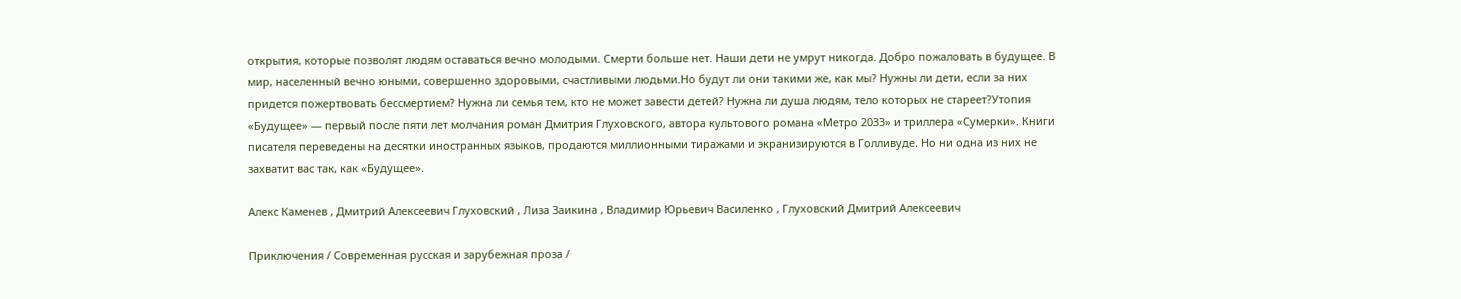открытия, которые позволят людям оставаться вечно молодыми. Смерти больше нет. Наши дети не умрут никогда. Добро пожаловать в будущее. В мир, населенный вечно юными, совершенно здоровыми, счастливыми людьми.Но будут ли они такими же, как мы? Нужны ли дети, если за них придется пожертвовать бессмертием? Нужна ли семья тем, кто не может завести детей? Нужна ли душа людям, тело которых не стареет?Утопия «Будущее» — первый после пяти лет молчания роман Дмитрия Глуховского, автора культового романа «Метро 2033» и триллера «Сумерки». Книги писателя переведены на десятки иностранных языков, продаются миллионными тиражами и экранизируются в Голливуде. Но ни одна из них не захватит вас так, как «Будущее».

Алекс Каменев , Дмитрий Алексеевич Глуховский , Лиза Заикина , Владимир Юрьевич Василенко , Глуховский Дмитрий Алексеевич

Приключения / Современная русская и зарубежная проза /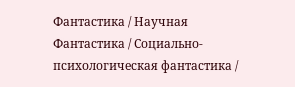Фантастика / Научная Фантастика / Социально-психологическая фантастика /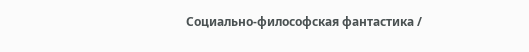Социально-философская фантастика /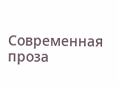Современная проза